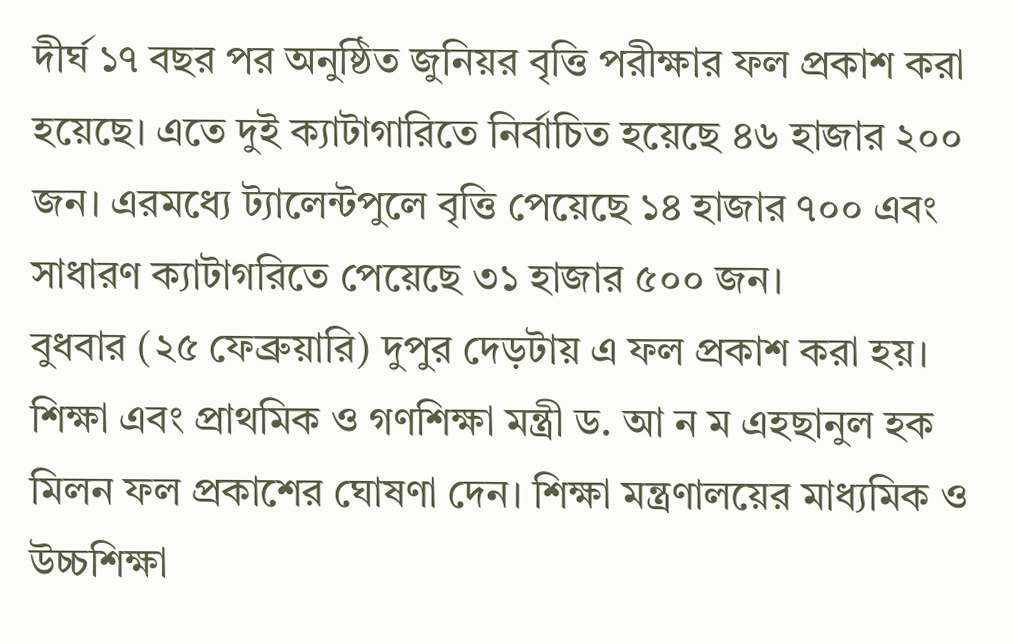দীর্ঘ ১৭ বছর পর অনুষ্ঠিত জুনিয়র বৃত্তি পরীক্ষার ফল প্রকাশ করা হয়েছে। এতে দুই ক্যাটাগারিতে নির্বাচিত হয়েছে ৪৬ হাজার ২০০ জন। এরমধ্যে ট্যালেন্টপুলে বৃত্তি পেয়েছে ১৪ হাজার ৭০০ এবং সাধারণ ক্যাটাগরিতে পেয়েছে ৩১ হাজার ৫০০ জন।
বুধবার (২৫ ফেব্রুয়ারি) দুপুর দেড়টায় এ ফল প্রকাশ করা হয়।
শিক্ষা এবং প্রাথমিক ও গণশিক্ষা মন্ত্রী ড. আ ন ম এহছানুল হক মিলন ফল প্রকাশের ঘোষণা দেন। শিক্ষা মন্ত্রণালয়ের মাধ্যমিক ও উচ্চশিক্ষা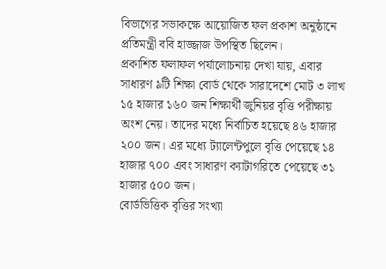বিভাগের সভাকক্ষে আয়োজিত ফল প্রকাশ অনুষ্ঠানে প্রতিমন্ত্রী ববি হাজ্জাজ উপস্থিত ছিলেন।
প্রকাশিত ফলাফল পর্যালোচনায় দেখা যায়, এবার সাধারণ ৯টি শিক্ষা বোর্ড থেকে সারাদেশে মোট ৩ লাখ ১৫ হাজার ১৬০ জন শিক্ষার্থী জুনিয়র বৃত্তি পরীক্ষায় অংশ নেয়। তাদের মধ্যে নির্বাচিত হয়েছে ৪৬ হাজার ২০০ জন। এর মধ্যে ট্যালেন্টপুলে বৃত্তি পেয়েছে ১৪ হাজার ৭০০ এবং সাধারণ ক্যাটাগরিতে পেয়েছে ৩১ হাজার ৫০০ জন।
বোর্ডভিত্তিক বৃত্তির সংখ্যা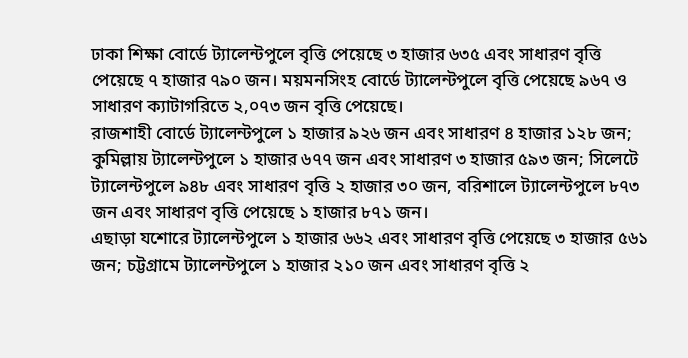ঢাকা শিক্ষা বোর্ডে ট্যালেন্টপুলে বৃত্তি পেয়েছে ৩ হাজার ৬৩৫ এবং সাধারণ বৃত্তি পেয়েছে ৭ হাজার ৭৯০ জন। ময়মনসিংহ বোর্ডে ট্যালেন্টপুলে বৃত্তি পেয়েছে ৯৬৭ ও সাধারণ ক্যাটাগরিতে ২,০৭৩ জন বৃত্তি পেয়েছে।
রাজশাহী বোর্ডে ট্যালেন্টপুলে ১ হাজার ৯২৬ জন এবং সাধারণ ৪ হাজার ১২৮ জন; কুমিল্লায় ট্যালেন্টপুলে ১ হাজার ৬৭৭ জন এবং সাধারণ ৩ হাজার ৫৯৩ জন; সিলেটে ট্যালেন্টপুলে ৯৪৮ এবং সাধারণ বৃত্তি ২ হাজার ৩০ জন, বরিশালে ট্যালেন্টপুলে ৮৭৩ জন এবং সাধারণ বৃত্তি পেয়েছে ১ হাজার ৮৭১ জন।
এছাড়া যশোরে ট্যালেন্টপুলে ১ হাজার ৬৬২ এবং সাধারণ বৃত্তি পেয়েছে ৩ হাজার ৫৬১ জন; চট্টগ্রামে ট্যালেন্টপুলে ১ হাজার ২১০ জন এবং সাধারণ বৃত্তি ২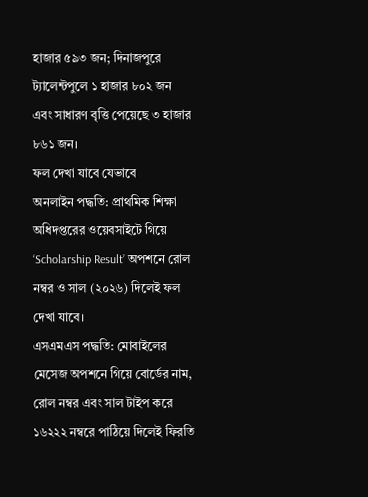হাজার ৫৯৩ জন; দিনাজপুরে ট্যালেন্টপুলে ১ হাজার ৮০২ জন এবং সাধারণ বৃত্তি পেয়েছে ৩ হাজার ৮৬১ জন।
ফল দেখা যাবে যেভাবে
অনলাইন পদ্ধতি: প্রাথমিক শিক্ষা অধিদপ্তরের ওয়েবসাইটে গিয়ে ‘Scholarship Result’ অপশনে রোল নম্বর ও সাল (২০২৬) দিলেই ফল দেখা যাবে।
এসএমএস পদ্ধতি: মোবাইলের মেসেজ অপশনে গিয়ে বোর্ডের নাম, রোল নম্বর এবং সাল টাইপ করে ১৬২২২ নম্বরে পাঠিয়ে দিলেই ফিরতি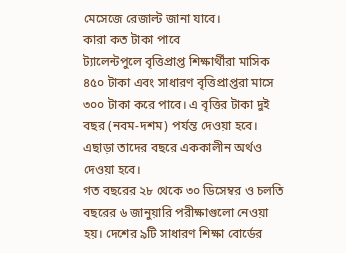মেসেজে রেজাল্ট জানা যাবে।
কারা কত টাকা পাবে
ট্যালেন্টপুলে বৃত্তিপ্রাপ্ত শিক্ষার্থীরা মাসিক ৪৫০ টাকা এবং সাধারণ বৃত্তিপ্রাপ্তরা মাসে ৩০০ টাকা করে পাবে। এ বৃত্তির টাকা দুই বছর (নবম-দশম) পর্যন্ত দেওয়া হবে। এছাড়া তাদের বছরে এককালীন অর্থও দেওয়া হবে।
গত বছরের ২৮ থেকে ৩০ ডিসেম্বর ও চলতি বছরের ৬ জানুয়ারি পরীক্ষাগুলো নেওয়া হয়। দেশের ৯টি সাধারণ শিক্ষা বোর্ডের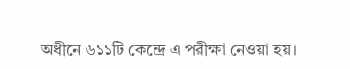অধীনে ৬১১টি কেন্দ্রে এ পরীক্ষা নেওয়া হয়।